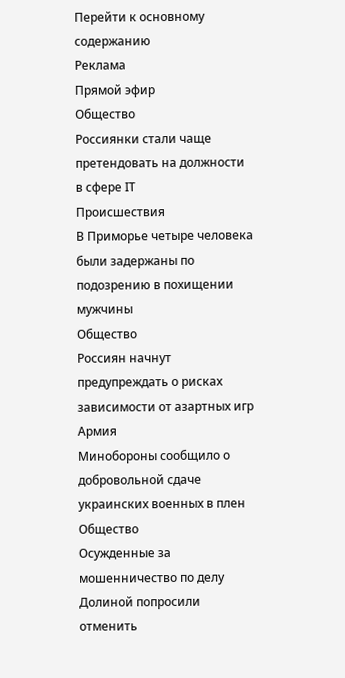Перейти к основному содержанию
Реклама
Прямой эфир
Общество
Россиянки стали чаще претендовать на должности в сфере IT
Происшествия
В Приморье четыре человека были задержаны по подозрению в похищении мужчины
Общество
Россиян начнут предупреждать о рисках зависимости от азартных игр
Армия
Минобороны сообщило о добровольной сдаче украинских военных в плен
Общество
Осужденные за мошенничество по делу Долиной попросили отменить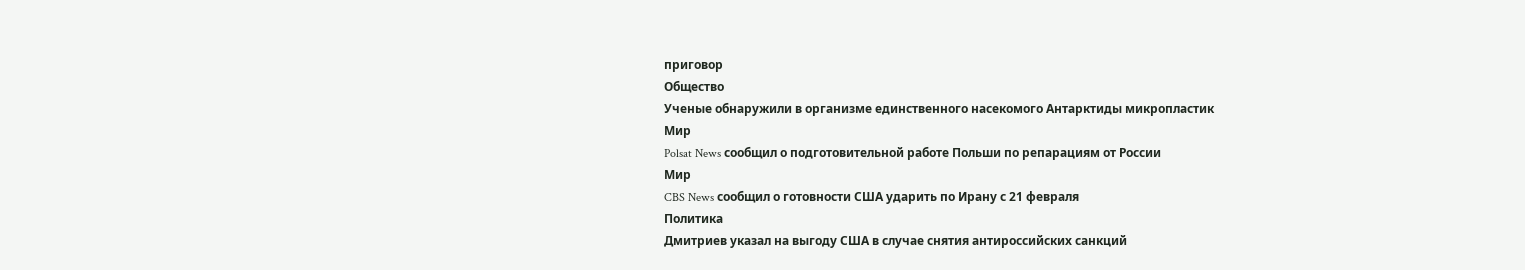приговор
Общество
Ученые обнаружили в организме единственного насекомого Антарктиды микропластик
Мир
Polsat News сообщил о подготовительной работе Польши по репарациям от России
Мир
CBS News сообщил о готовности США ударить по Ирану с 21 февраля
Политика
Дмитриев указал на выгоду США в случае снятия антироссийских санкций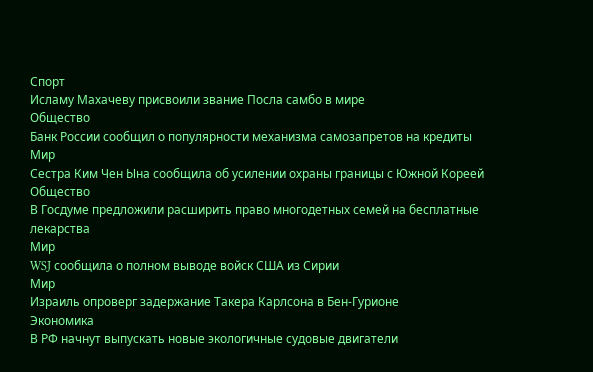Спорт
Исламу Махачеву присвоили звание Посла самбо в мире
Общество
Банк России сообщил о популярности механизма самозапретов на кредиты
Мир
Сестра Ким Чен Ына сообщила об усилении охраны границы с Южной Кореей
Общество
В Госдуме предложили расширить право многодетных семей на бесплатные лекарства
Мир
WSJ сообщила о полном выводе войск США из Сирии
Мир
Израиль опроверг задержание Такера Карлсона в Бен-Гурионе
Экономика
В РФ начнут выпускать новые экологичные судовые двигатели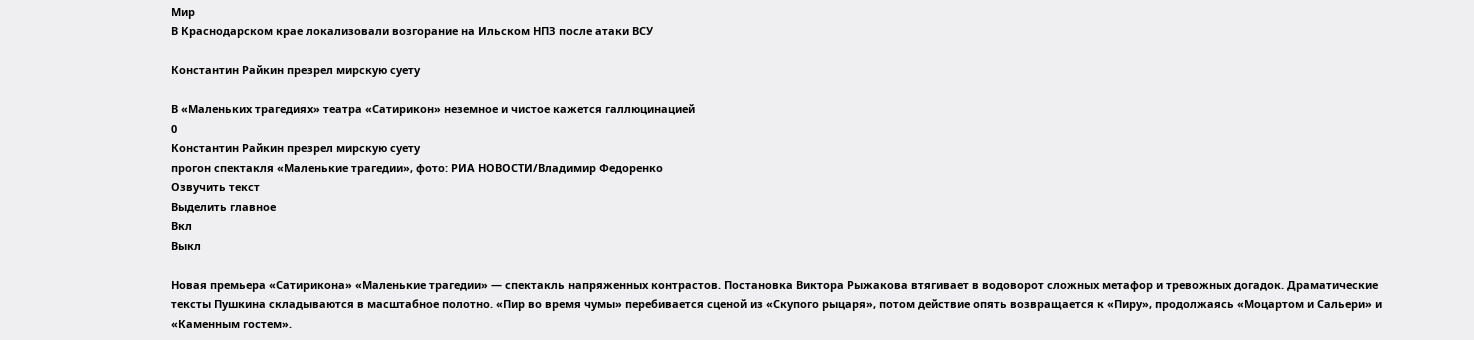Мир
В Краснодарском крае локализовали возгорание на Ильском НПЗ после атаки ВСУ

Константин Райкин презрел мирскую суету

В «Маленьких трагедиях» театра «Сатирикон» неземное и чистое кажется галлюцинацией
0
Константин Райкин презрел мирскую суету
прогон спектакля «Маленькие трагедии», фото: РИА НОВОСТИ/Владимир Федоренко
Озвучить текст
Выделить главное
Вкл
Выкл

Новая премьера «Сатирикона» «Маленькие трагедии» — спектакль напряженных контрастов. Постановка Виктора Рыжакова втягивает в водоворот сложных метафор и тревожных догадок. Драматические тексты Пушкина складываются в масштабное полотно. «Пир во время чумы» перебивается сценой из «Скупого рыцаря», потом действие опять возвращается к «Пиру», продолжаясь «Моцартом и Сальери» и «Каменным гостем».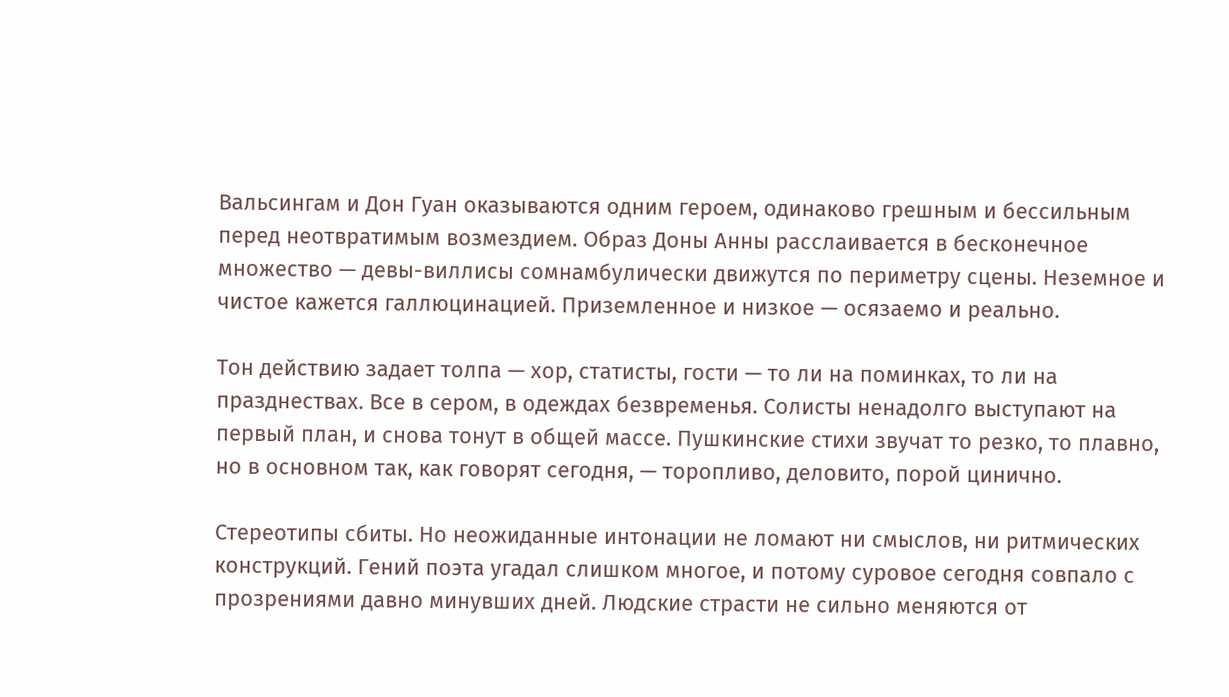Вальсингам и Дон Гуан оказываются одним героем, одинаково грешным и бессильным перед неотвратимым возмездием. Образ Доны Анны расслаивается в бесконечное множество — девы-виллисы сомнамбулически движутся по периметру сцены. Неземное и чистое кажется галлюцинацией. Приземленное и низкое — осязаемо и реально.

Тон действию задает толпа — хор, статисты, гости — то ли на поминках, то ли на празднествах. Все в сером, в одеждах безвременья. Солисты ненадолго выступают на первый план, и снова тонут в общей массе. Пушкинские стихи звучат то резко, то плавно, но в основном так, как говорят сегодня, — торопливо, деловито, порой цинично.

Стереотипы сбиты. Но неожиданные интонации не ломают ни смыслов, ни ритмических конструкций. Гений поэта угадал слишком многое, и потому суровое сегодня совпало с прозрениями давно минувших дней. Людские страсти не сильно меняются от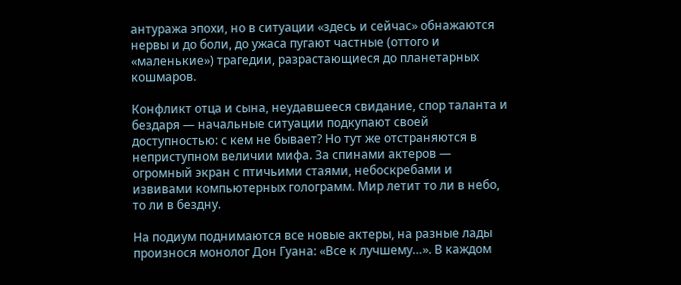антуража эпохи, но в ситуации «здесь и сейчас» обнажаются нервы и до боли, до ужаса пугают частные (оттого и «маленькие») трагедии, разрастающиеся до планетарных кошмаров.

Конфликт отца и сына, неудавшееся свидание, спор таланта и бездаря — начальные ситуации подкупают своей доступностью: с кем не бывает? Но тут же отстраняются в неприступном величии мифа. За спинами актеров — огромный экран с птичьими стаями, небоскребами и извивами компьютерных голограмм. Мир летит то ли в небо, то ли в бездну.

На подиум поднимаются все новые актеры, на разные лады произнося монолог Дон Гуана: «Все к лучшему…». В каждом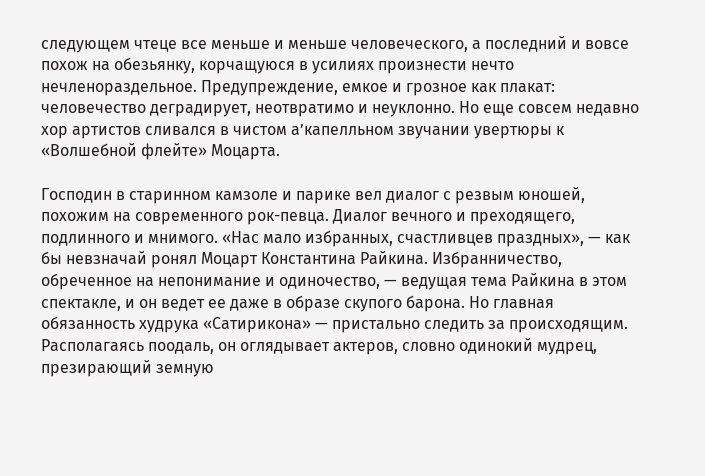следующем чтеце все меньше и меньше человеческого, а последний и вовсе похож на обезьянку, корчащуюся в усилиях произнести нечто нечленораздельное. Предупреждение, емкое и грозное как плакат: человечество деградирует, неотвратимо и неуклонно. Но еще совсем недавно хор артистов сливался в чистом а’капелльном звучании увертюры к «Волшебной флейте» Моцарта.

Господин в старинном камзоле и парике вел диалог с резвым юношей, похожим на современного рок-певца. Диалог вечного и преходящего, подлинного и мнимого. «Нас мало избранных, счастливцев праздных», — как бы невзначай ронял Моцарт Константина Райкина. Избранничество, обреченное на непонимание и одиночество, — ведущая тема Райкина в этом спектакле, и он ведет ее даже в образе скупого барона. Но главная обязанность худрука «Сатирикона» — пристально следить за происходящим. Располагаясь поодаль, он оглядывает актеров, словно одинокий мудрец, презирающий земную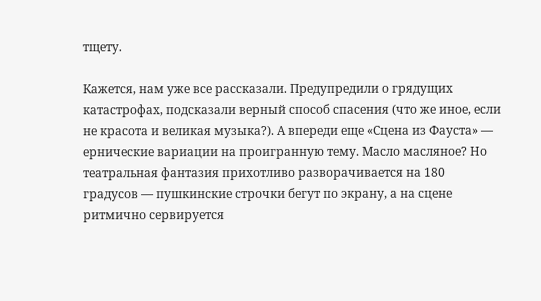тщету.

Кажется, нам уже все рассказали. Предупредили о грядущих катастрофах, подсказали верный способ спасения (что же иное, если не красота и великая музыка?). А впереди еще «Сцена из Фауста» — ернические вариации на проигранную тему. Масло масляное? Но театральная фантазия прихотливо разворачивается на 180 градусов — пушкинские строчки бегут по экрану, а на сцене ритмично сервируется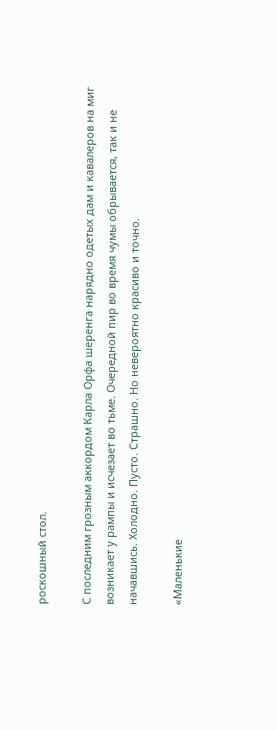роскошный стол.

С последним грозным аккордом Карла Орфа шеренга нарядно одетых дам и кавалеров на миг возникает у рампы и исчезает во тьме. Очередной пир во время чумы обрывается, так и не начавшись. Холодно. Пусто. Страшно. Но невероятно красиво и точно.

«Маленькие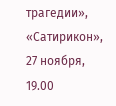трагедии», «Сатирикон», 27 ноября, 19.00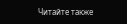Читайте также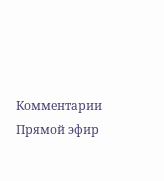Комментарии
Прямой эфир